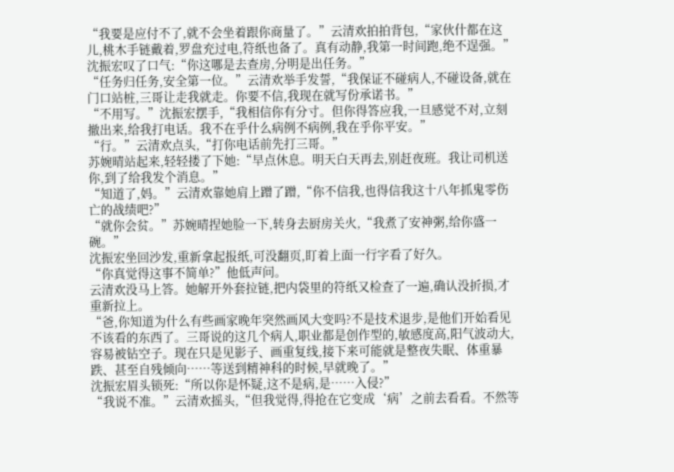“我要是应付不了,就不会坐着跟你商量了。”云清欢拍拍背包,“家伙什都在这儿,桃木手链戴着,罗盘充过电,符纸也备了。真有动静,我第一时间跑,绝不逞强。”
沈振宏叹了口气:“你这哪是去查房,分明是出任务。”
“任务归任务,安全第一位。”云清欢举手发誓,“我保证不碰病人,不碰设备,就在门口站桩,三哥让走我就走。你要不信,我现在就写份承诺书。”
“不用写。”沈振宏摆手,“我相信你有分寸。但你得答应我,一旦感觉不对,立刻撤出来,给我打电话。我不在乎什么病例不病例,我在乎你平安。”
“行。”云清欢点头,“打你电话前先打三哥。”
苏婉晴站起来,轻轻搂了下她:“早点休息。明天白天再去,别赶夜班。我让司机送你,到了给我发个消息。”
“知道了,妈。”云清欢靠她肩上蹭了蹭,“你不信我,也得信我这十八年抓鬼零伤亡的战绩吧?”
“就你会贫。”苏婉晴捏她脸一下,转身去厨房关火,“我煮了安神粥,给你盛一碗。”
沈振宏坐回沙发,重新拿起报纸,可没翻页,盯着上面一行字看了好久。
“你真觉得这事不简单?”他低声问。
云清欢没马上答。她解开外套拉链,把内袋里的符纸又检查了一遍,确认没折损,才重新拉上。
“爸,你知道为什么有些画家晚年突然画风大变吗?不是技术退步,是他们开始看见不该看的东西了。三哥说的这几个病人,职业都是创作型的,敏感度高,阳气波动大,容易被钻空子。现在只是见影子、画重复线,接下来可能就是整夜失眠、体重暴跌、甚至自残倾向……等送到精神科的时候,早就晚了。”
沈振宏眉头锁死:“所以你是怀疑,这不是病,是……入侵?”
“我说不准。”云清欢摇头,“但我觉得,得抢在它变成‘病’之前去看看。不然等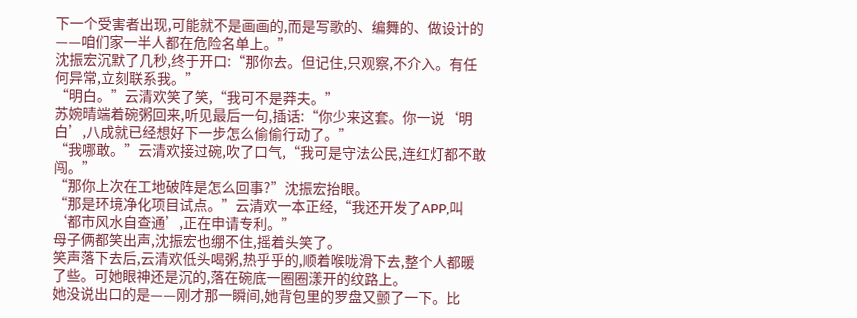下一个受害者出现,可能就不是画画的,而是写歌的、编舞的、做设计的——咱们家一半人都在危险名单上。”
沈振宏沉默了几秒,终于开口:“那你去。但记住,只观察,不介入。有任何异常,立刻联系我。”
“明白。”云清欢笑了笑,“我可不是莽夫。”
苏婉晴端着碗粥回来,听见最后一句,插话:“你少来这套。你一说‘明白’,八成就已经想好下一步怎么偷偷行动了。”
“我哪敢。”云清欢接过碗,吹了口气,“我可是守法公民,连红灯都不敢闯。”
“那你上次在工地破阵是怎么回事?”沈振宏抬眼。
“那是环境净化项目试点。”云清欢一本正经,“我还开发了APP,叫‘都市风水自查通’,正在申请专利。”
母子俩都笑出声,沈振宏也绷不住,摇着头笑了。
笑声落下去后,云清欢低头喝粥,热乎乎的,顺着喉咙滑下去,整个人都暖了些。可她眼神还是沉的,落在碗底一圈圈漾开的纹路上。
她没说出口的是——刚才那一瞬间,她背包里的罗盘又颤了一下。比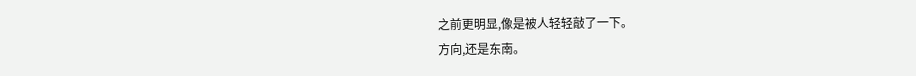之前更明显,像是被人轻轻敲了一下。
方向,还是东南。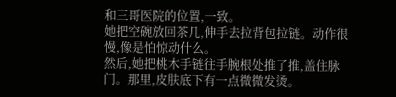和三哥医院的位置,一致。
她把空碗放回茶几,伸手去拉背包拉链。动作很慢,像是怕惊动什么。
然后,她把桃木手链往手腕根处推了推,盖住脉门。那里,皮肤底下有一点微微发烫。